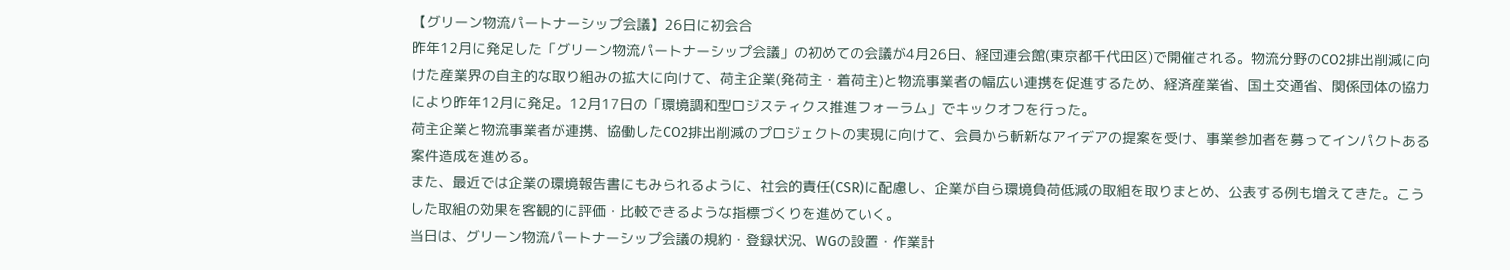【グリーン物流パートナーシップ会議】26日に初会合
昨年12月に発足した「グリーン物流パートナーシップ会議」の初めての会議が4月26日、経団連会館(東京都千代田区)で開催される。物流分野のCO2排出削減に向けた産業界の自主的な取り組みの拡大に向けて、荷主企業(発荷主・着荷主)と物流事業者の幅広い連携を促進するため、経済産業省、国土交通省、関係団体の協力により昨年12月に発足。12月17日の「環境調和型ロジスティクス推進フォーラム」でキックオフを行った。
荷主企業と物流事業者が連携、協働したCO2排出削減のプロジェクトの実現に向けて、会員から斬新なアイデアの提案を受け、事業参加者を募ってインパクトある案件造成を進める。
また、最近では企業の環境報告書にもみられるように、社会的責任(CSR)に配慮し、企業が自ら環境負荷低減の取組を取りまとめ、公表する例も増えてきた。こうした取組の効果を客観的に評価・比較できるような指標づくりを進めていく。
当日は、グリーン物流パートナーシップ会議の規約・登録状況、WGの設置・作業計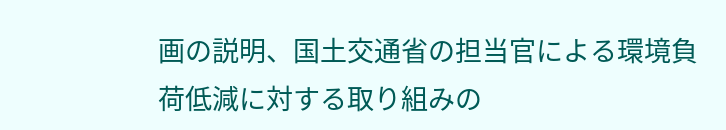画の説明、国土交通省の担当官による環境負荷低減に対する取り組みの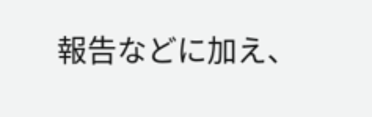報告などに加え、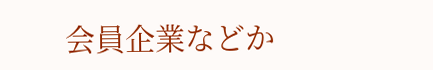会員企業などか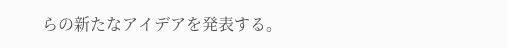らの新たなアイデアを発表する。